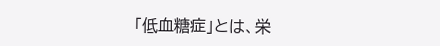「低血糖症」とは、栄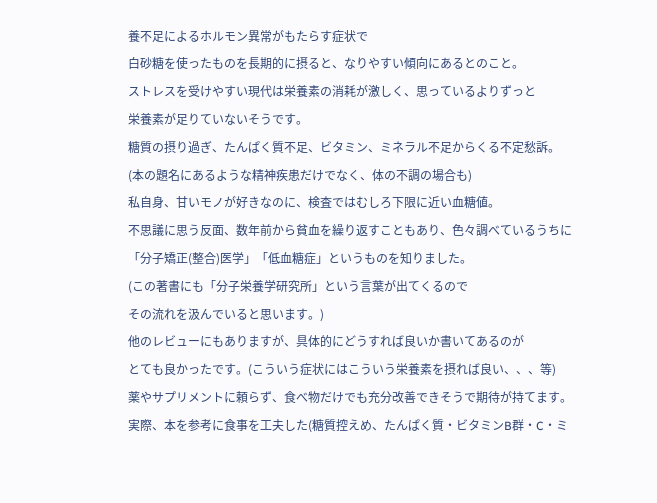養不足によるホルモン異常がもたらす症状で
白砂糖を使ったものを長期的に摂ると、なりやすい傾向にあるとのこと。
ストレスを受けやすい現代は栄養素の消耗が激しく、思っているよりずっと
栄養素が足りていないそうです。
糖質の摂り過ぎ、たんぱく質不足、ビタミン、ミネラル不足からくる不定愁訴。
(本の題名にあるような精神疾患だけでなく、体の不調の場合も)
私自身、甘いモノが好きなのに、検査ではむしろ下限に近い血糖値。
不思議に思う反面、数年前から貧血を繰り返すこともあり、色々調べているうちに
「分子矯正(整合)医学」「低血糖症」というものを知りました。
(この著書にも「分子栄養学研究所」という言葉が出てくるので
その流れを汲んでいると思います。)
他のレビューにもありますが、具体的にどうすれば良いか書いてあるのが
とても良かったです。(こういう症状にはこういう栄養素を摂れば良い、、、等)
薬やサプリメントに頼らず、食べ物だけでも充分改善できそうで期待が持てます。
実際、本を参考に食事を工夫した(糖質控えめ、たんぱく質・ビタミンB群・C・ミ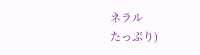ネラル
たっぷり)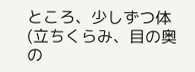ところ、少しずつ体(立ちくらみ、目の奥の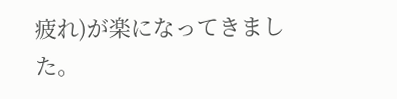疲れ)が楽になってきました。